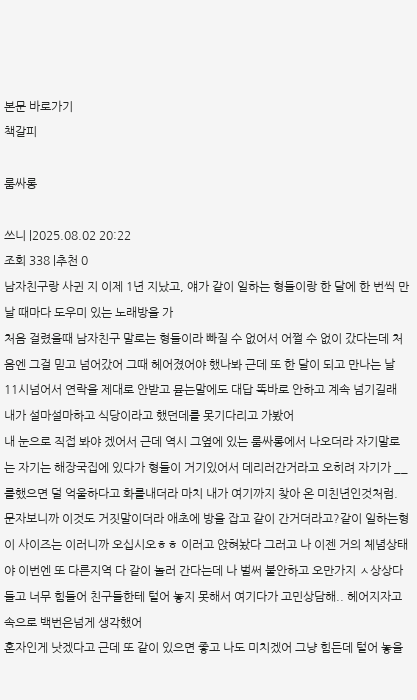본문 바로가기
책갈피

룸싸롱

쓰니 |2025.08.02 20:22
조회 338 |추천 0
남자친구랑 사귄 지 이제 1년 지났고, 얘가 같이 일하는 형들이랑 한 달에 한 번씩 만날 때마다 도우미 있는 노래방을 가
처음 걸렸을때 남자친구 말로는 형들이라 빠질 수 없어서 어쩔 수 없이 갔다는데 처음엔 그걸 믿고 넘어갔어 그때 헤어졌어야 했나봐 근데 또 한 달이 되고 만나는 날 11시넘어서 연락을 제대로 안받고 뮫는말에도 대답 똑바로 안하고 계속 넘기길래 내가 설마설마하고 식당이라고 했던데를 못기다리고 가봤어
내 눈으로 직접 봐야 겠어서 근데 역시 그옆에 있는 룸싸롱에서 나오더라 자기말로는 자기는 해장국집에 있다가 형들이 거기있어서 데리러간거라고 오히려 자기가 __를했으면 덜 억울하다고 화를내더라 마치 내가 여기까지 찾아 온 미친년인것처럼. 문자보니까 이것도 거짓말이더라 애초에 방을 잡고 같이 간거더라고?같이 일하는형이 사이즈는 이러니까 오십시오ㅎㅎ 이러고 앉혀놨다 그러고 나 이젠 거의 체념상태야 이번엔 또 다른지역 다 같이 놀러 간다는데 나 벌써 불안하고 오만가지 ㅅ상상다들고 너무 힘들어 친구들한테 털어 놓지 못해서 여기다가 고민상담해.. 헤어지자고 속으로 백번은넘게 생각했어
혼자인게 낫겠다고 근데 또 같이 있으면 좋고 나도 미치겠어 그냥 힘든데 털어 놓을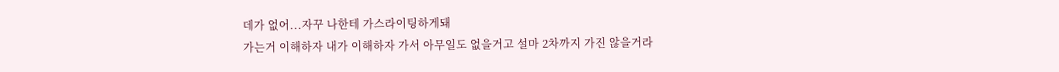데가 없어...자꾸 나한테 가스라이팅하게돼
가는거 이해하자 내가 이해하자 가서 아무일도 없을거고 설마 2차까지 가진 않을거라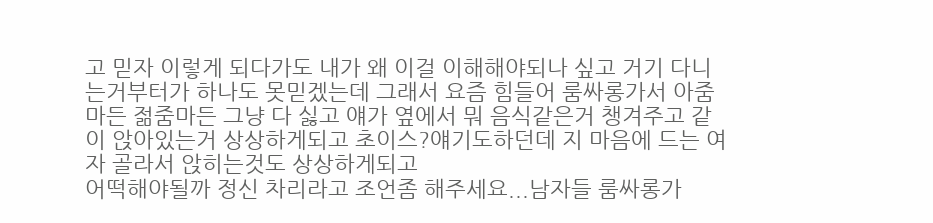고 믿자 이렇게 되다가도 내가 왜 이걸 이해해야되나 싶고 거기 다니는거부터가 하나도 못믿겠는데 그래서 요즘 힘들어 룸싸롱가서 아줌마든 젊줌마든 그냥 다 싫고 얘가 옆에서 뭐 음식같은거 챙겨주고 같이 앉아있는거 상상하게되고 초이스?얘기도하던데 지 마음에 드는 여자 골라서 앉히는것도 상상하게되고
어떡해야될까 정신 차리라고 조언좀 해주세요...남자들 룸싸롱가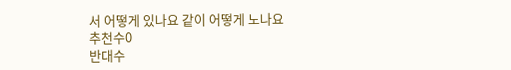서 어떻게 있나요 같이 어떻게 노나요
추천수0
반대수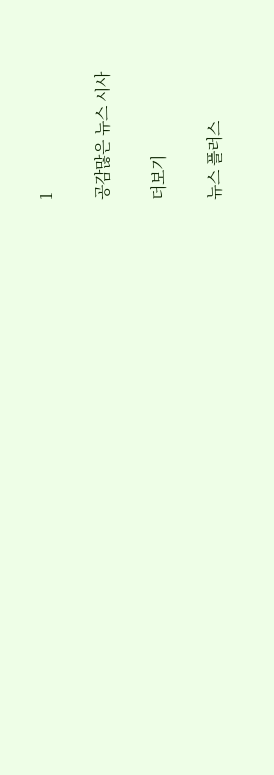1

공감많은 뉴스 시사

더보기

뉴스 플러스